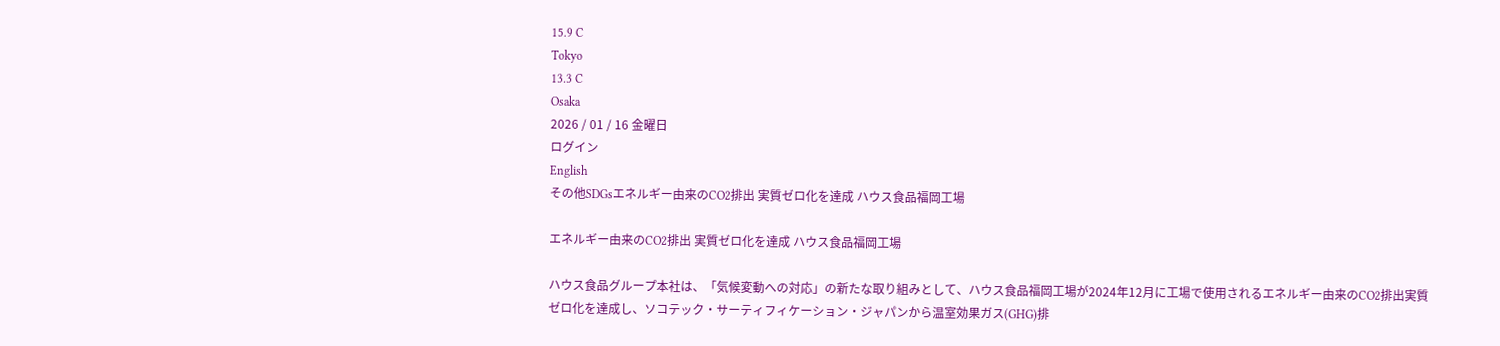15.9 C
Tokyo
13.3 C
Osaka
2026 / 01 / 16 金曜日
ログイン
English
その他SDGsエネルギー由来のCO2排出 実質ゼロ化を達成 ハウス食品福岡工場

エネルギー由来のCO2排出 実質ゼロ化を達成 ハウス食品福岡工場

ハウス食品グループ本社は、「気候変動への対応」の新たな取り組みとして、ハウス食品福岡工場が2024年12月に工場で使用されるエネルギー由来のCO2排出実質ゼロ化を達成し、ソコテック・サーティフィケーション・ジャパンから温室効果ガス(GHG)排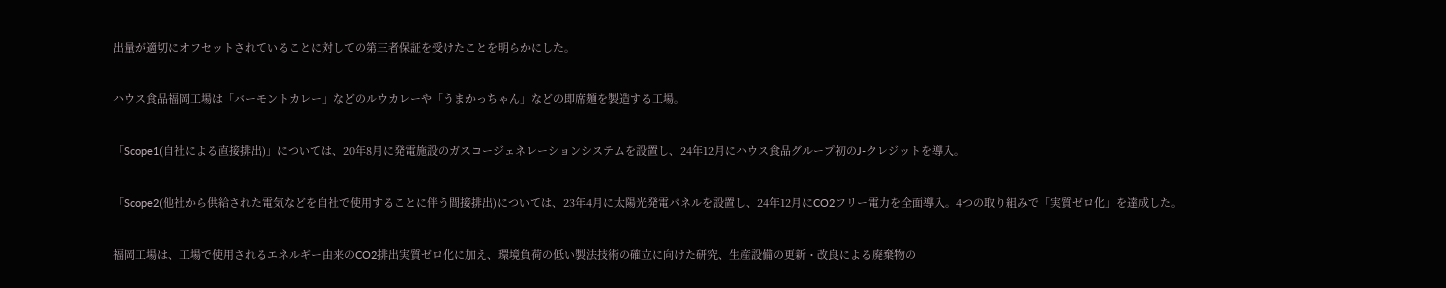出量が適切にオフセットされていることに対しての第三者保証を受けたことを明らかにした。

ハウス食品福岡工場は「バーモントカレー」などのルウカレーや「うまかっちゃん」などの即席麺を製造する工場。

「Scope1(自社による直接排出)」については、20年8月に発電施設のガスコージェネレーションシステムを設置し、24年12月にハウス食品グループ初のJ-クレジットを導入。

「Scope2(他社から供給された電気などを自社で使用することに伴う間接排出)については、23年4月に太陽光発電パネルを設置し、24年12月にCO2フリー電力を全面導入。4つの取り組みで「実質ゼロ化」を達成した。

福岡工場は、工場で使用されるエネルギー由来のCO2排出実質ゼロ化に加え、環境負荷の低い製法技術の確立に向けた研究、生産設備の更新・改良による廃棄物の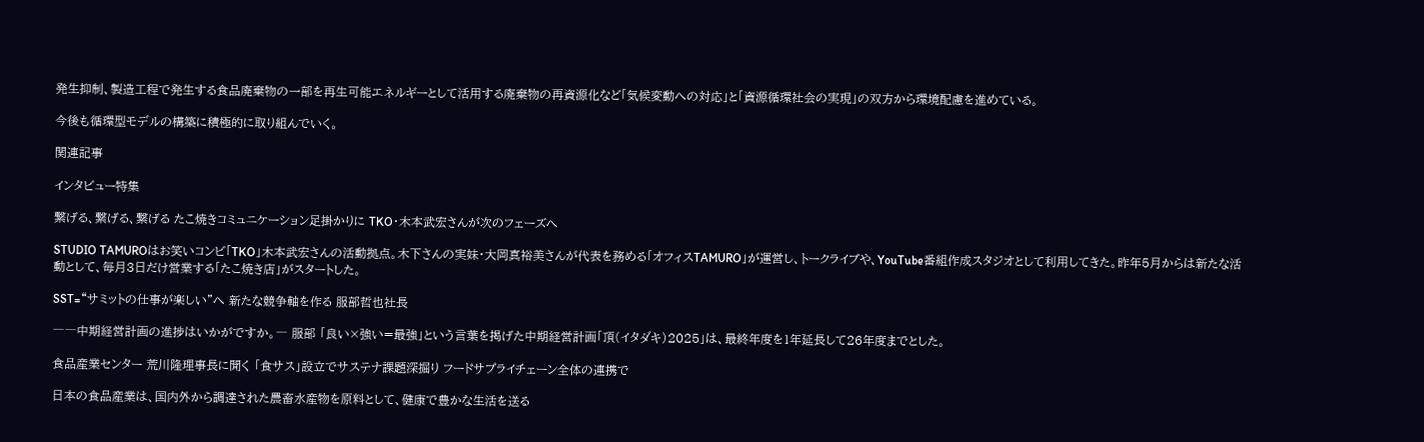発生抑制、製造工程で発生する食品廃棄物の一部を再生可能エネルギーとして活用する廃棄物の再資源化など「気候変動への対応」と「資源循環社会の実現」の双方から環境配慮を進めている。

今後も循環型モデルの構築に積極的に取り組んでいく。

関連記事

インタビュー特集

繋げる、繋げる、繋げる たこ焼きコミュニケーション足掛かりに TKO・木本武宏さんが次のフェーズへ

STUDIO TAMUROはお笑いコンビ「TKO」木本武宏さんの活動拠点。木下さんの実妹・大岡真裕美さんが代表を務める「オフィスTAMURO」が運営し、トークライブや、YouTube番組作成スタジオとして利用してきた。昨年5月からは新たな活動として、毎月3日だけ営業する「たこ焼き店」がスタートした。

SST=“サミットの仕事が楽しい”へ 新たな競争軸を作る 服部哲也社長

――中期経営計画の進捗はいかがですか。― 服部 「良い×強い=最強」という言葉を掲げた中期経営計画「頂(イタダキ)2025」は、最終年度を1年延長して26年度までとした。

食品産業センター 荒川隆理事長に聞く 「食サス」設立でサステナ課題深掘り フードサプライチェーン全体の連携で

日本の食品産業は、国内外から調達された農畜水産物を原料として、健康で豊かな生活を送る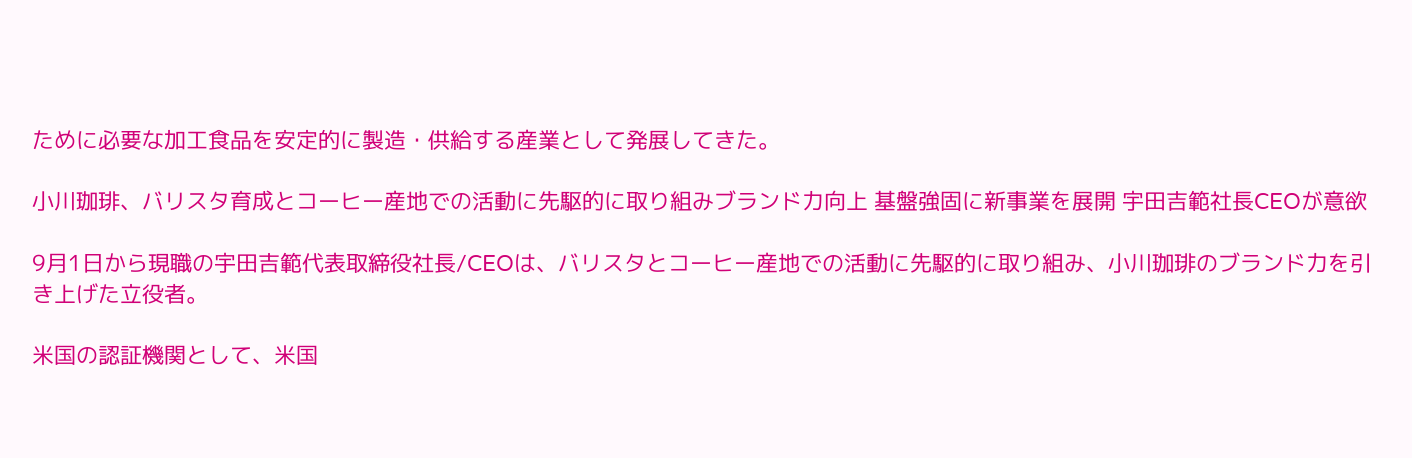ために必要な加工食品を安定的に製造・供給する産業として発展してきた。

小川珈琲、バリスタ育成とコーヒー産地での活動に先駆的に取り組みブランド力向上 基盤強固に新事業を展開 宇田吉範社長CEOが意欲

9月1日から現職の宇田吉範代表取締役社長/CEOは、バリスタとコーヒー産地での活動に先駆的に取り組み、小川珈琲のブランド力を引き上げた立役者。

米国の認証機関として、米国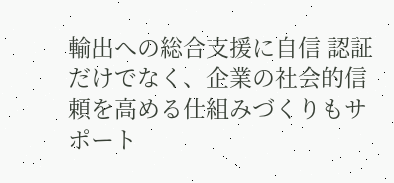輸出への総合支援に自信 認証だけでなく、企業の社会的信頼を高める仕組みづくりもサポート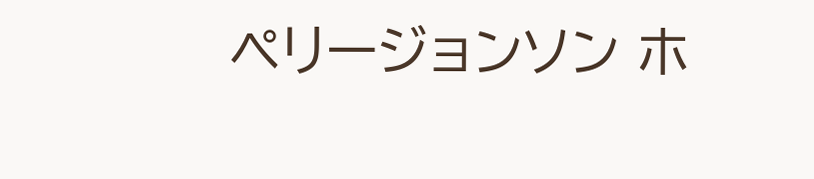ペリージョンソン ホ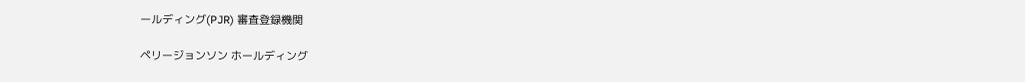ールディング(PJR) 審査登録機関

ペリージョンソン ホールディング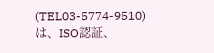(TEL03-5774-9510)は、ISO認証、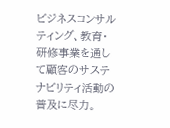ビジネスコンサルティング、教育・研修事業を通して顧客のサステナビリティ活動の普及に尽力。